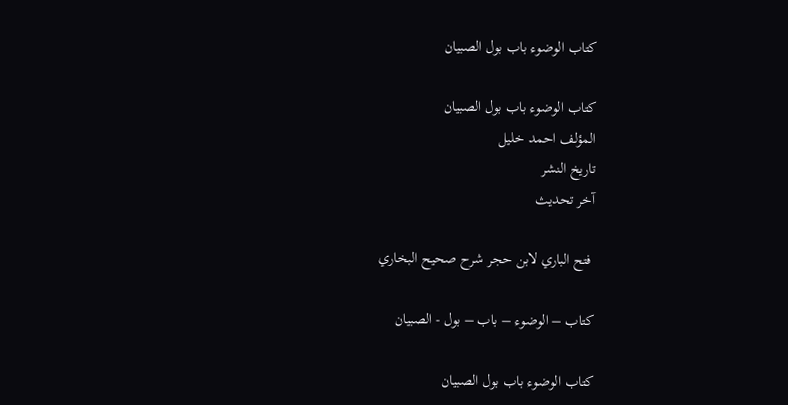كتاب الوضوء باب بول الصبيان

كتاب الوضوء باب بول الصبيان
المؤلف احمد خليل
تاريخ النشر
آخر تحديث

 فتح الباري لابن حجر شرح صحيح البخاري

كتاب – الوضوء – باب – بول - الصبيان

كتاب الوضوء باب بول الصبيان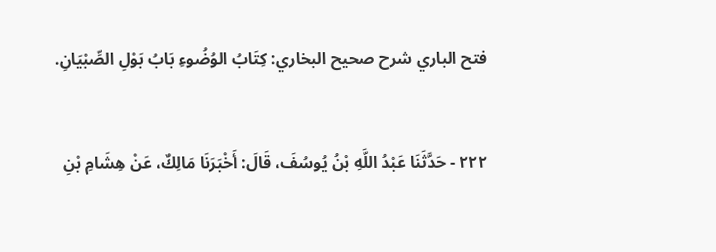فتح الباري شرح صحيح البخاري: كِتَابُ الوُضُوءِ بَابُ بَوْلِ الصِّبْيَانِ.


٢٢٢ - حَدَّثَنَا عَبْدُ اللَّهِ بْنُ يُوسُفَ، قَالَ: أَخْبَرَنَا مَالِكٌ، عَنْ هِشَامِ بْنِ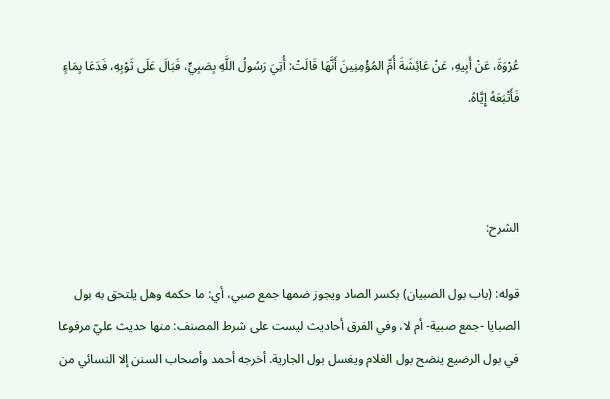عُرْوَةَ، عَنْ أَبِيهِ، عَنْ عَائِشَةَ أُمِّ المُؤْمِنِينَ أَنَّهَا قَالَتْ: أُتِيَ رَسُولُ اللَّهِ بِصَبِيٍّ، فَبَالَ عَلَى ثَوْبِهِ، فَدَعَا بِمَاءٍ فَأَتْبَعَهُ إِيَّاهُ.



الشرح:

قوله: (باب بول الصبيان) بكسر الصاد ويجوز ضمها جمع صبي، أي: ما حكمه وهل يلتحق به بول الصبايا -جمع صبية- أم لا، وفي الفرق أحاديث ليست على شرط المصنف: منها حديث عليّ مرفوعا في بول الرضيع ينضح بول الغلام ويغسل بول الجارية. أخرجه أحمد وأصحاب السنن إلا النسائي من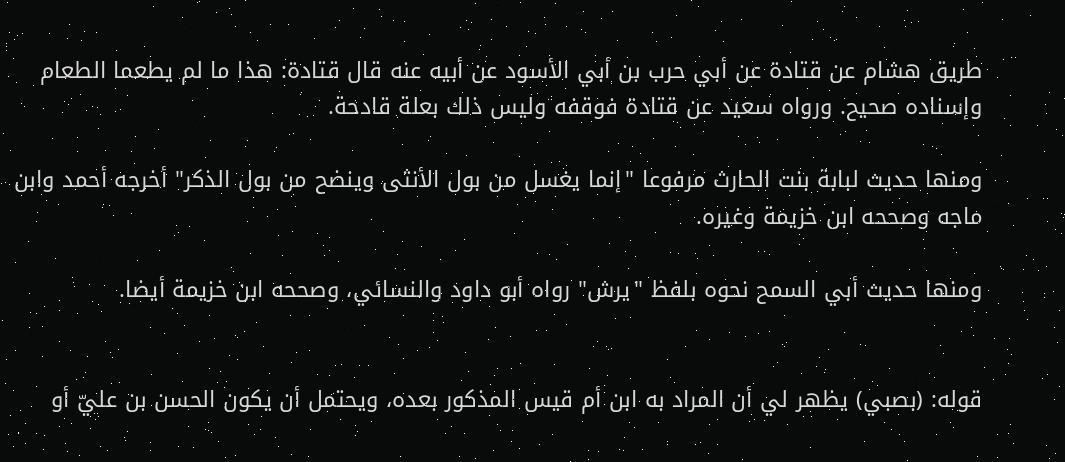طريق هشام عن قتادة عن أبي حرب بن أبي الأسود عن أبيه عنه قال قتادة: هذا ما لم يطعما الطعام وإسناده صحيح. ورواه سعيد عن قتادة فوقفه وليس ذلك بعلة قادحة.

ومنها حديث لبابة بنت الحارث مرفوعا "إنما يغسل من بول الأنثى وينضح من بول الذكر" أخرجه أحمد وابن ماجه وصححه ابن خزيمة وغيره.

ومنها حديث أبي السمح نحوه بلفظ "يرش" رواه أبو داود والنسائي، وصححه ابن خزيمة أيضا.


قوله: (بصبي) يظهر لي أن المراد به ابن أم قيس المذكور بعده، ويحتمل أن يكون الحسن بن عليّ أو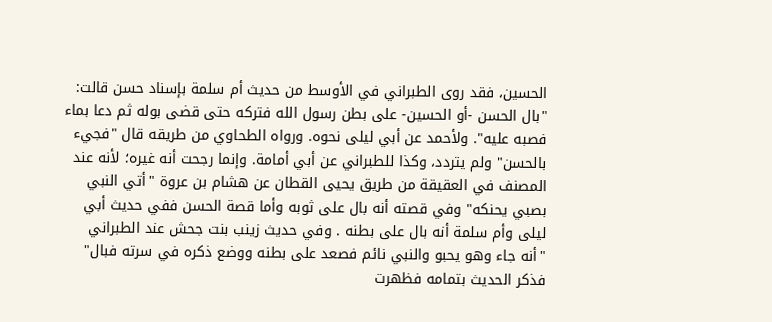الحسين، فقد روى الطبراني في الأوسط من حديث أم سلمة بإسناد حسن قالت: "بال الحسن -أو الحسين- على بطن رسول الله فتركه حتى قضى بوله ثم دعا بماء فصبه عليه". ولأحمد عن أبي ليلى نحوه. ورواه الطحاوي من طريقه قال "فجيء بالحسن" ولم يتردد، وكذا للطبراني عن أبي أمامة. وإنما رجحت أنه غيره؛ لأنه عند المصنف في العقيقة من طريق يحيى القطان عن هشام بن عروة "أتي النبي بصبي يحنكه" وفي قصته أنه بال على ثوبه وأما قصة الحسن ففي حديث أبي ليلى وأم سلمة أنه بال على بطنه . وفي حديث زينب بنت جحش عند الطبراني "أنه جاء وهو يحبو والنبي نائم فصعد على بطنه ووضع ذكره في سرته فبال" فذكر الحديث بتمامه فظهرت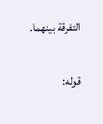التفرقة بينهما.

قوله: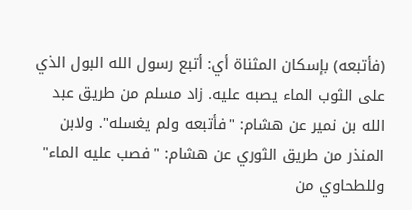(فأتبعه) بإسكان المثناة أي: أتبع رسول الله البول الذي على الثوب الماء يصبه عليه. زاد مسلم من طريق عبد الله بن نمير عن هشام: "فأتبعه ولم يغسله". ولابن المنذر من طريق الثوري عن هشام: "فصب عليه الماء" وللطحاوي من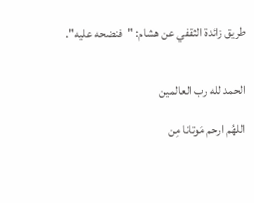طريق زائدة الثقفي عن هشام: "فنضحه عليه".


الحمد لله رب العالمين

اللهُم ارحم مَوتانا مِن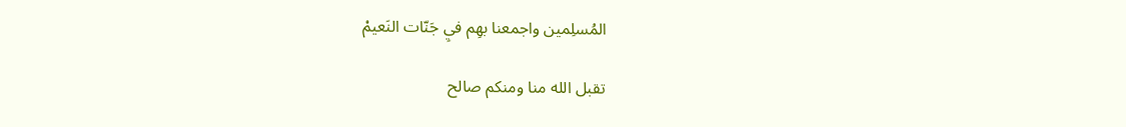المُسلِمين واجمعنا بهِم فيِ جَنّات النَعيمْ

تقبل الله منا ومنكم صالح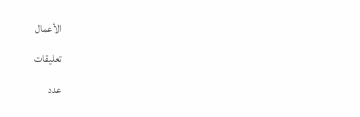الأعمال

تعليقات

عدد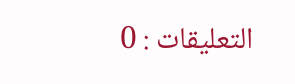التعليقات : 0